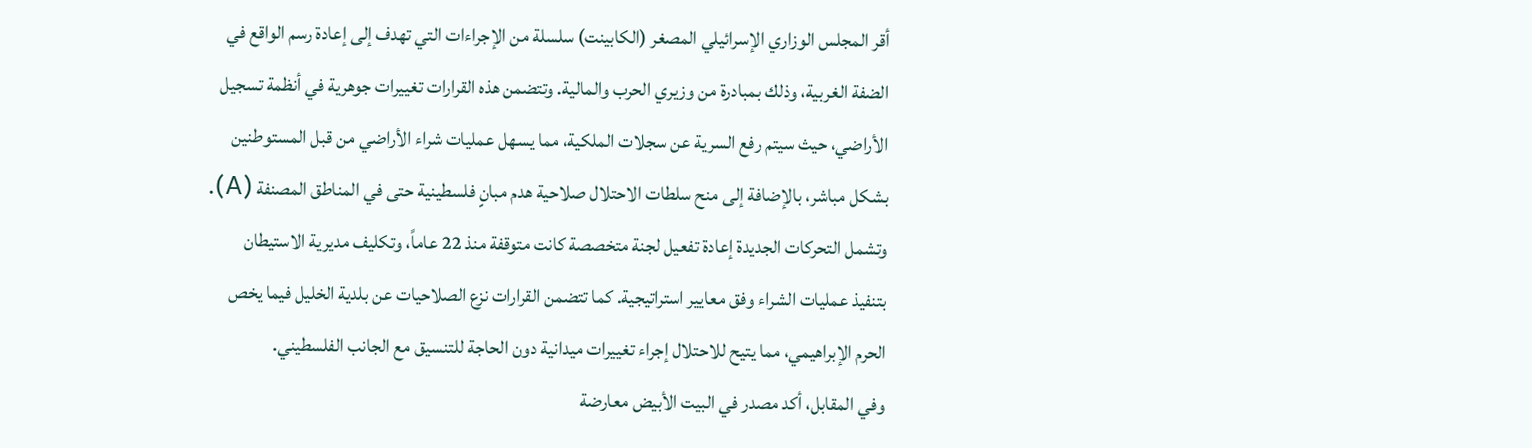أقر المجلس الوزاري الإسرائيلي المصغر (الكابينت) سلسلة من الإجراءات التي تهدف إلى إعادة رسم الواقع في الضفة الغربية، وذلك بمبادرة من وزيري الحرب والمالية. وتتضمن هذه القرارات تغييرات جوهرية في أنظمة تسجيل الأراضي، حيث سيتم رفع السرية عن سجلات الملكية، مما يسهل عمليات شراء الأراضي من قبل المستوطنين بشكل مباشر، بالإضافة إلى منح سلطات الاحتلال صلاحية هدم مبانٍ فلسطينية حتى في المناطق المصنفة (A).
وتشمل التحركات الجديدة إعادة تفعيل لجنة متخصصة كانت متوقفة منذ 22 عاماً، وتكليف مديرية الاستيطان بتنفيذ عمليات الشراء وفق معايير استراتيجية. كما تتضمن القرارات نزع الصلاحيات عن بلدية الخليل فيما يخص الحرم الإبراهيمي، مما يتيح للاحتلال إجراء تغييرات ميدانية دون الحاجة للتنسيق مع الجانب الفلسطيني.
وفي المقابل، أكد مصدر في البيت الأبيض معارضة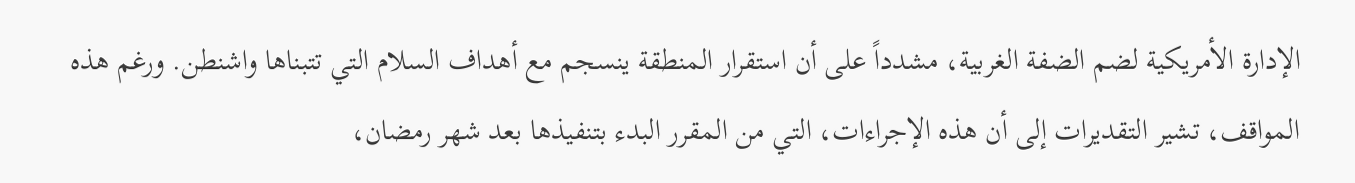الإدارة الأمريكية لضم الضفة الغربية، مشدداً على أن استقرار المنطقة ينسجم مع أهداف السلام التي تتبناها واشنطن. ورغم هذه المواقف، تشير التقديرات إلى أن هذه الإجراءات، التي من المقرر البدء بتنفيذها بعد شهر رمضان،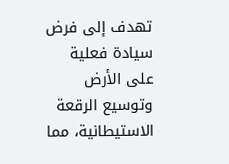تهدف إلى فرض سيادة فعلية على الأرض وتوسيع الرقعة الاستيطانية، مما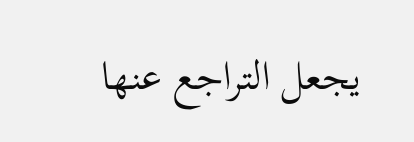يجعل التراجع عنها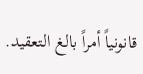قانونياً أمراً بالغ التعقيد.